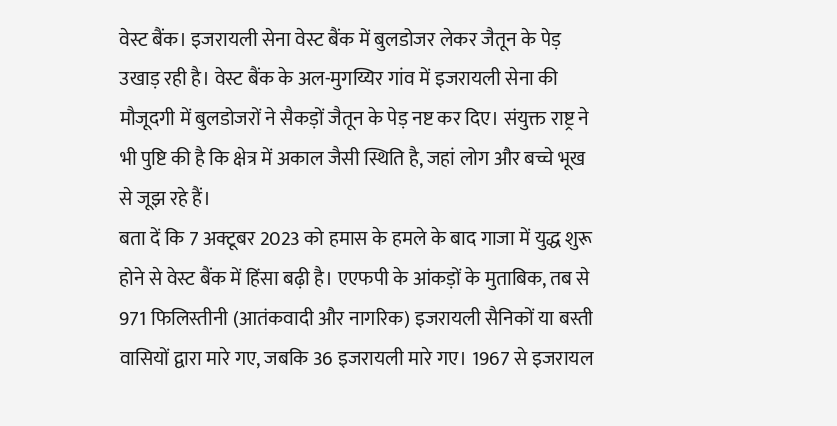वेस्ट बैंक। इजरायली सेना वेस्ट बैंक में बुलडोजर लेकर जैतून के पेड़ उखाड़ रही है। वेस्ट बैंक के अल-मुगय्यिर गांव में इजरायली सेना की मौजूदगी में बुलडोजरों ने सैकड़ों जैतून के पेड़ नष्ट कर दिए। संयुक्त राष्ट्र ने भी पुष्टि की है कि क्षेत्र में अकाल जैसी स्थिति है, जहां लोग और बच्चे भूख से जूझ रहे हैं।
बता दें कि 7 अक्टूबर 2023 को हमास के हमले के बाद गाजा में युद्ध शुरू होने से वेस्ट बैंक में हिंसा बढ़ी है। एएफपी के आंकड़ों के मुताबिक, तब से 971 फिलिस्तीनी (आतंकवादी और नागरिक) इजरायली सैनिकों या बस्ती वासियों द्वारा मारे गए, जबकि 36 इजरायली मारे गए। 1967 से इजरायल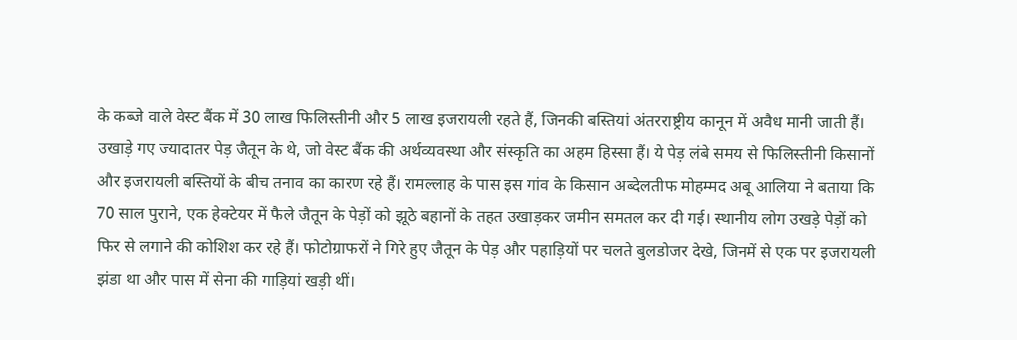के कब्जे वाले वेस्ट बैंक में 30 लाख फिलिस्तीनी और 5 लाख इजरायली रहते हैं, जिनकी बस्तियां अंतरराष्ट्रीय कानून में अवैध मानी जाती हैं। उखाड़े गए ज्यादातर पेड़ जैतून के थे, जो वेस्ट बैंक की अर्थव्यवस्था और संस्कृति का अहम हिस्सा हैं। ये पेड़ लंबे समय से फिलिस्तीनी किसानों और इजरायली बस्तियों के बीच तनाव का कारण रहे हैं। रामल्लाह के पास इस गांव के किसान अब्देलतीफ मोहम्मद अबू आलिया ने बताया कि 70 साल पुराने, एक हेक्टेयर में फैले जैतून के पेड़ों को झूठे बहानों के तहत उखाड़कर जमीन समतल कर दी गई। स्थानीय लोग उखड़े पेड़ों को फिर से लगाने की कोशिश कर रहे हैं। फोटोग्राफरों ने गिरे हुए जैतून के पेड़ और पहाड़ियों पर चलते बुलडोजर देखे, जिनमें से एक पर इजरायली झंडा था और पास में सेना की गाड़ियां खड़ी थीं।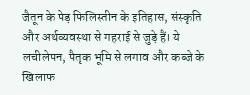जैतून के पेड़ फिलिस्तीन के इतिहास, संस्कृति और अर्थव्यवस्था से गहराई से जुड़े हैं। ये लचीलेपन, पैतृक भूमि से लगाव और कब्जे के खिलाफ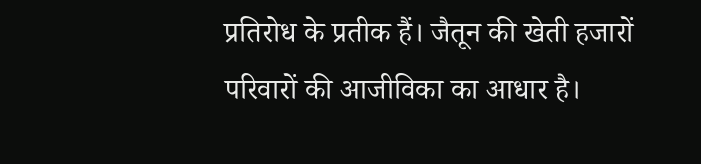प्रतिरोध के प्रतीक हैं। जैतून की खेती हजारों परिवारों की आजीविका का आधार है।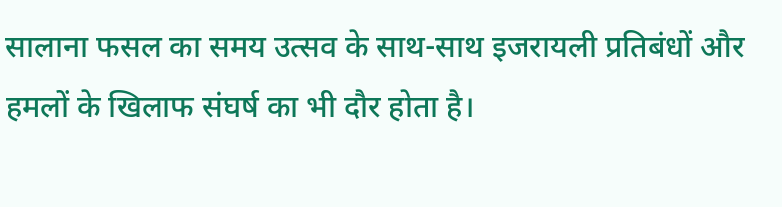सालाना फसल का समय उत्सव के साथ-साथ इजरायली प्रतिबंधों और हमलों के खिलाफ संघर्ष का भी दौर होता है।